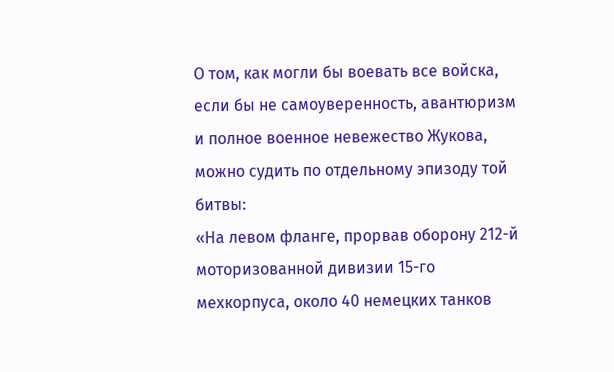О том, как могли бы воевать все войска, если бы не самоуверенность, авантюризм и полное военное невежество Жукова, можно судить по отдельному эпизоду той битвы:
«На левом фланге, прорвав оборону 212-й моторизованной дивизии 15-го мехкорпуса, около 40 немецких танков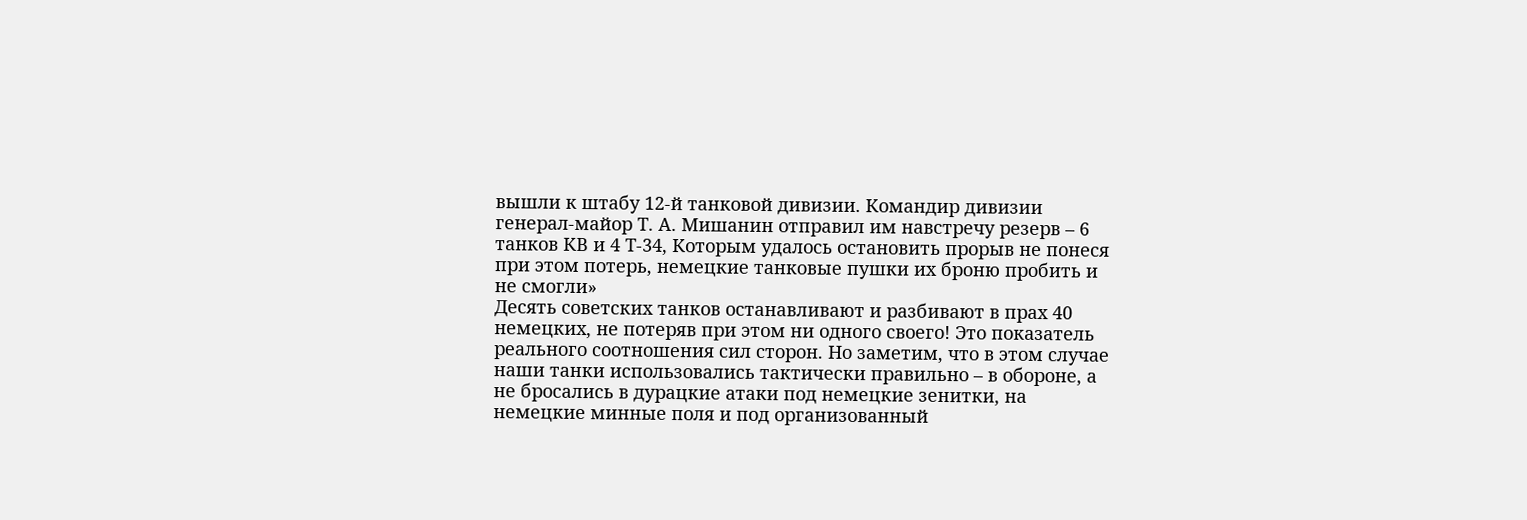вышли к штабу 12-й танковой дивизии. Командир дивизии генерал-майор Т. А. Мишанин отправил им навстречу резерв – 6 танков КВ и 4 Т-34, Которым удалось остановить прорыв не понеся при этом потерь, немецкие танковые пушки их броню пробить и не смогли»
Десять советских танков останавливают и разбивают в прах 40 немецких, не потеряв при этом ни одного своего! Это показатель реального соотношения сил сторон. Но заметим, что в этом случае наши танки использовались тактически правильно – в обороне, а не бросались в дурацкие атаки под немецкие зенитки, на немецкие минные поля и под организованный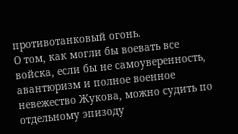противотанковый огонь.
О том, как могли бы воевать все войска, если бы не самоуверенность, авантюризм и полное военное невежество Жукова, можно судить по отдельному эпизоду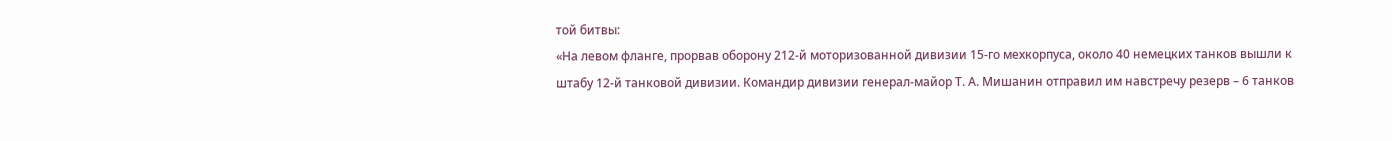той битвы:
«На левом фланге, прорвав оборону 212-й моторизованной дивизии 15-го мехкорпуса, около 40 немецких танков вышли к штабу 12-й танковой дивизии. Командир дивизии генерал-майор Т. А. Мишанин отправил им навстречу резерв – 6 танков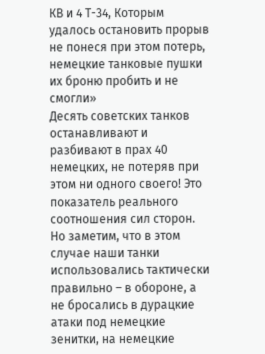КВ и 4 Т-34, Которым удалось остановить прорыв не понеся при этом потерь, немецкие танковые пушки их броню пробить и не смогли»
Десять советских танков останавливают и разбивают в прах 40 немецких, не потеряв при этом ни одного своего! Это показатель реального соотношения сил сторон. Но заметим, что в этом случае наши танки использовались тактически правильно – в обороне, а не бросались в дурацкие атаки под немецкие зенитки, на немецкие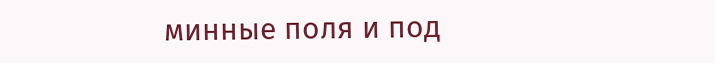минные поля и под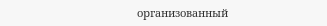организованный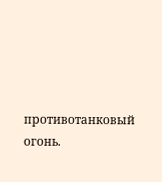противотанковый огонь.